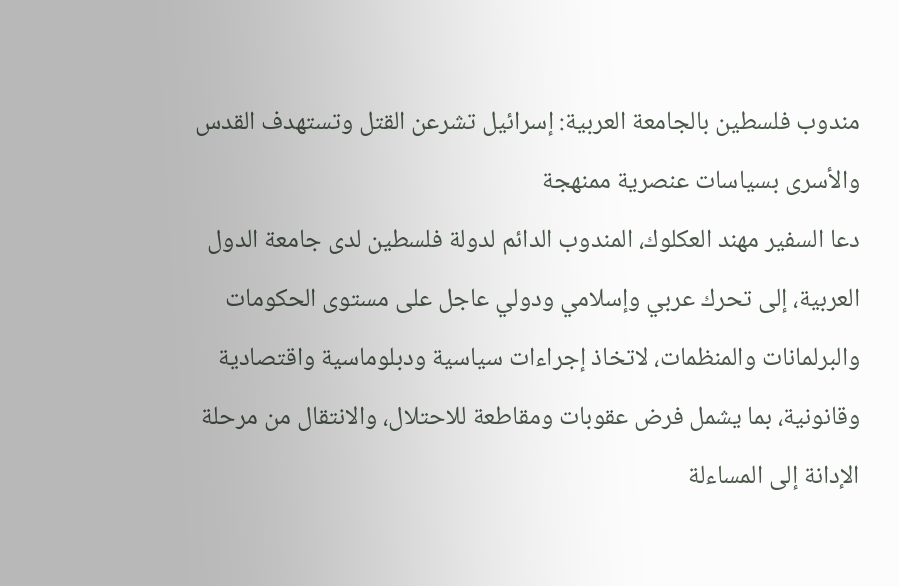مندوب فلسطين بالجامعة العربية: إسرائيل تشرعن القتل وتستهدف القدس والأسرى بسياسات عنصرية ممنهجة
دعا السفير مهند العكلوك، المندوب الدائم لدولة فلسطين لدى جامعة الدول العربية، إلى تحرك عربي وإسلامي ودولي عاجل على مستوى الحكومات والبرلمانات والمنظمات، لاتخاذ إجراءات سياسية ودبلوماسية واقتصادية وقانونية، بما يشمل فرض عقوبات ومقاطعة للاحتلال، والانتقال من مرحلة الإدانة إلى المساءلة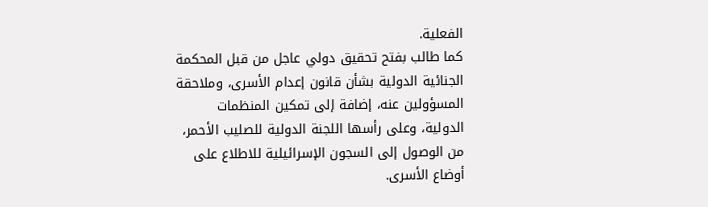الفعلية.
كما طالب بفتح تحقيق دولي عاجل من قبل المحكمة الجنائية الدولية بشأن قانون إعدام الأسرى، وملاحقة المسؤولين عنه، إضافة إلى تمكين المنظمات الدولية، وعلى رأسها اللجنة الدولية للصليب الأحمر، من الوصول إلى السجون الإسرائيلية للاطلاع على أوضاع الأسرى.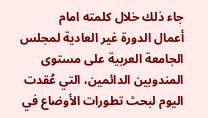جاء ذلك خلال كلمته امام
أعمال الدورة غير العادية لمجلس الجامعة العربية على مستوى المندوبين الدائمين، التي عُقدت اليوم لبحث تطورات الأوضاع في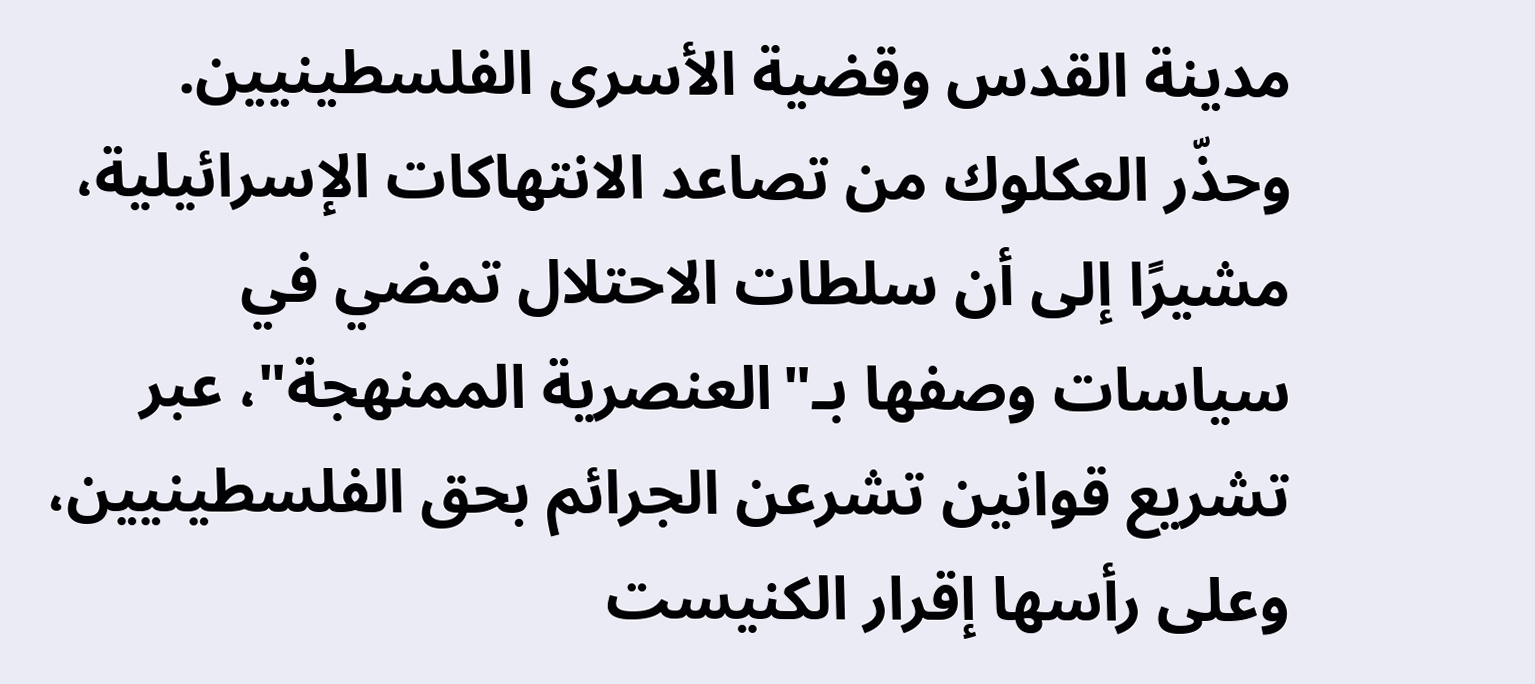مدينة القدس وقضية الأسرى الفلسطينيين.
وحذّر العكلوك من تصاعد الانتهاكات الإسرائيلية، مشيرًا إلى أن سلطات الاحتلال تمضي في سياسات وصفها بـ"العنصرية الممنهجة"، عبر تشريع قوانين تشرعن الجرائم بحق الفلسطينيين، وعلى رأسها إقرار الكنيست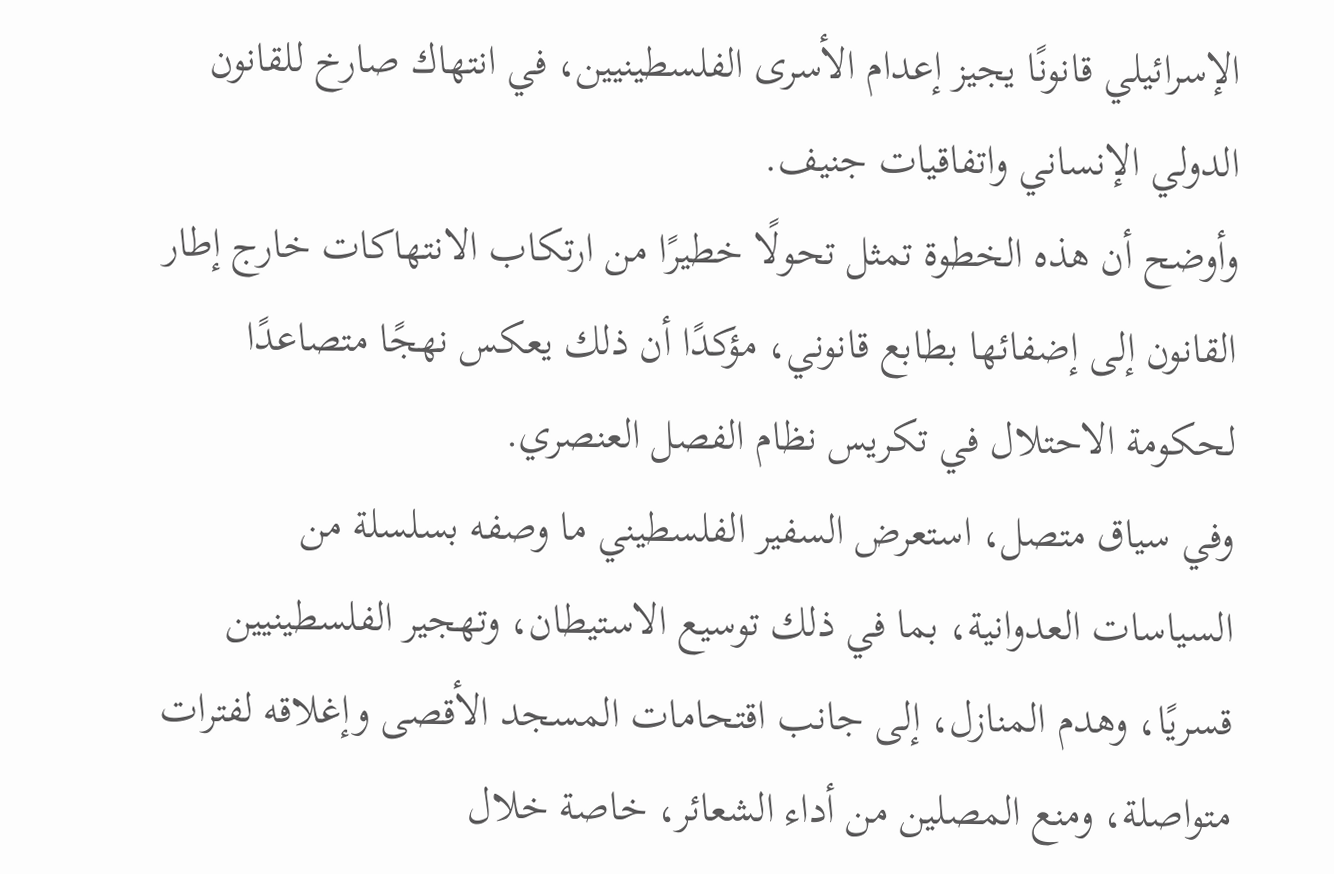الإسرائيلي قانونًا يجيز إعدام الأسرى الفلسطينيين، في انتهاك صارخ للقانون الدولي الإنساني واتفاقيات جنيف.
وأوضح أن هذه الخطوة تمثل تحولًا خطيرًا من ارتكاب الانتهاكات خارج إطار القانون إلى إضفائها بطابع قانوني، مؤكدًا أن ذلك يعكس نهجًا متصاعدًا لحكومة الاحتلال في تكريس نظام الفصل العنصري.
وفي سياق متصل، استعرض السفير الفلسطيني ما وصفه بسلسلة من السياسات العدوانية، بما في ذلك توسيع الاستيطان، وتهجير الفلسطينيين قسريًا، وهدم المنازل، إلى جانب اقتحامات المسجد الأقصى وإغلاقه لفترات متواصلة، ومنع المصلين من أداء الشعائر، خاصة خلال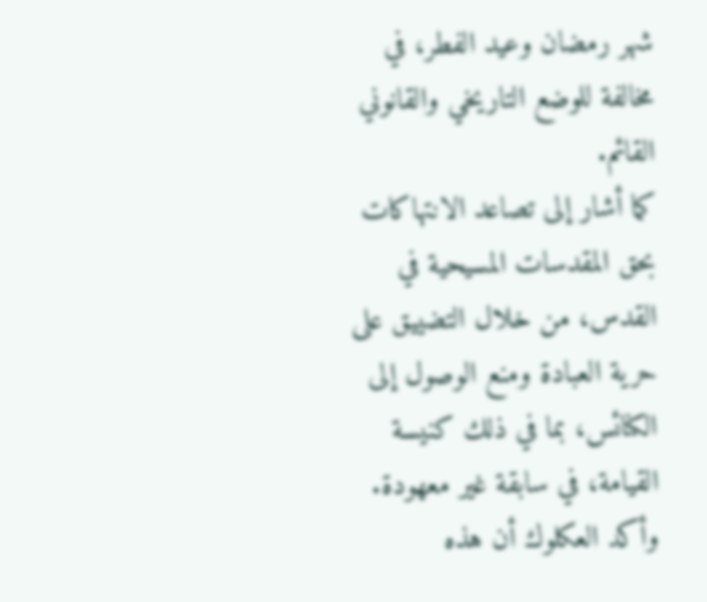شهر رمضان وعيد الفطر، في مخالفة للوضع التاريخي والقانوني القائم.
كما أشار إلى تصاعد الانتهاكات بحق المقدسات المسيحية في القدس، من خلال التضييق على حرية العبادة ومنع الوصول إلى الكنائس، بما في ذلك كنيسة القيامة، في سابقة غير معهودة.
وأكد العكلوك أن هذه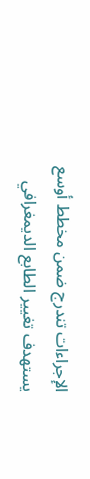الإجراءات تندرج ضمن مخطط أوسع يستهدف تغيير الطابع الديمغرافي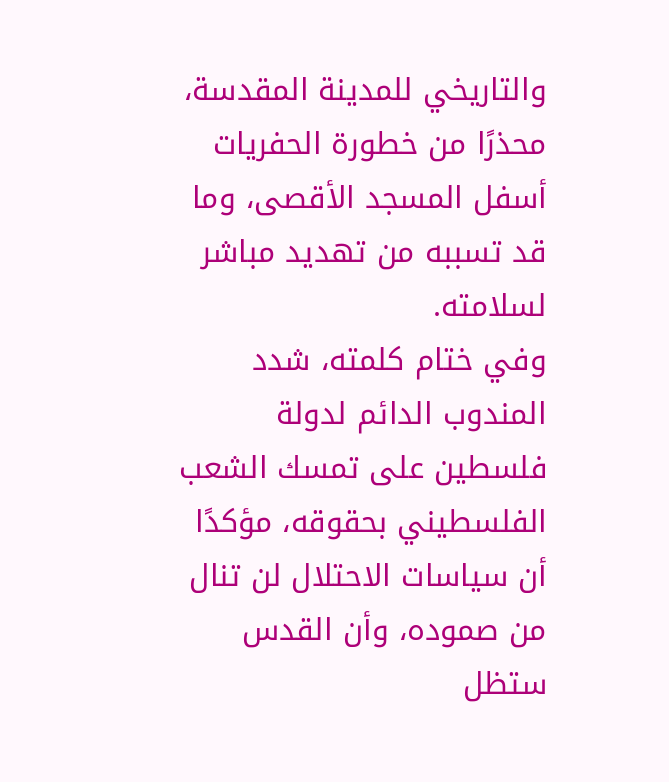والتاريخي للمدينة المقدسة، محذرًا من خطورة الحفريات أسفل المسجد الأقصى، وما قد تسببه من تهديد مباشر لسلامته.
وفي ختام كلمته، شدد المندوب الدائم لدولة فلسطين على تمسك الشعب الفلسطيني بحقوقه، مؤكدًا أن سياسات الاحتلال لن تنال من صموده، وأن القدس ستظل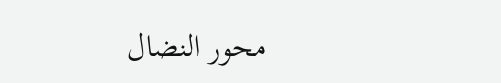محور النضال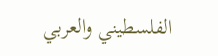الفلسطيني والعربي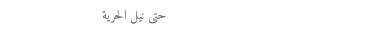حتى نيل الحرية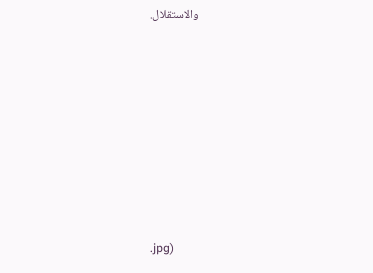والاستقلال.









.jpg)